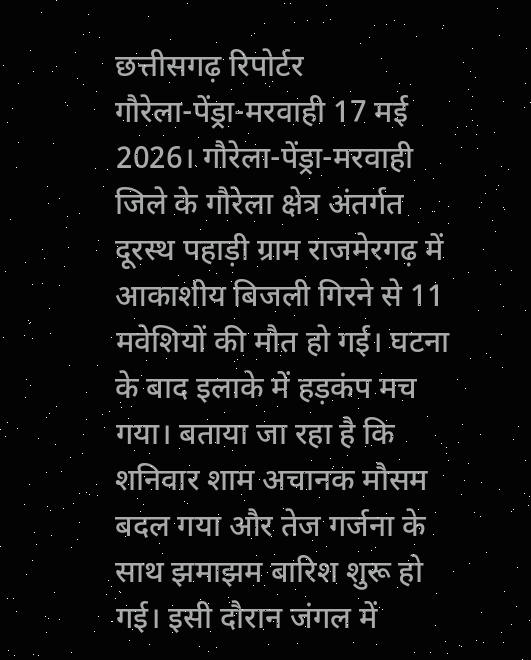छत्तीसगढ़ रिपोर्टर
गौरेला-पेंड्रा-मरवाही 17 मई 2026। गौरेला-पेंड्रा-मरवाही जिले के गौरेला क्षेत्र अंतर्गत दूरस्थ पहाड़ी ग्राम राजमेरगढ़ में आकाशीय बिजली गिरने से 11 मवेशियों की मौत हो गई। घटना के बाद इलाके में हड़कंप मच गया। बताया जा रहा है कि शनिवार शाम अचानक मौसम बदल गया और तेज गर्जना के साथ झमाझम बारिश शुरू हो गई। इसी दौरान जंगल में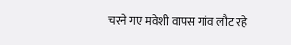चरने गए मवेशी वापस गांव लौट रहे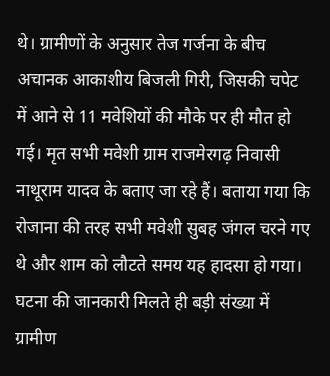थे। ग्रामीणों के अनुसार तेज गर्जना के बीच अचानक आकाशीय बिजली गिरी, जिसकी चपेट में आने से 11 मवेशियों की मौके पर ही मौत हो गई। मृत सभी मवेशी ग्राम राजमेरगढ़ निवासी नाथूराम यादव के बताए जा रहे हैं। बताया गया कि रोजाना की तरह सभी मवेशी सुबह जंगल चरने गए थे और शाम को लौटते समय यह हादसा हो गया।
घटना की जानकारी मिलते ही बड़ी संख्या में ग्रामीण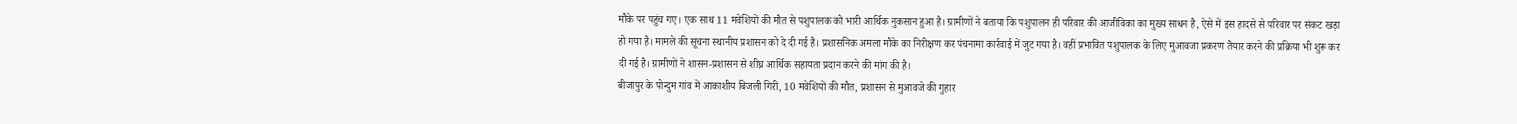मौके पर पहुंच गए। एक साथ 11 मवेशियों की मौत से पशुपालक को भारी आर्थिक नुकसान हुआ है। ग्रामीणों ने बताया कि पशुपालन ही परिवार की आजीविका का मुख्य साधन है, ऐसे में इस हादसे से परिवार पर संकट खड़ा हो गया है। मामले की सूचना स्थानीय प्रशासन को दे दी गई है। प्रशासनिक अमला मौके का निरीक्षण कर पंचनामा कार्रवाई में जुट गया है। वहीं प्रभावित पशुपालक के लिए मुआवजा प्रकरण तैयार करने की प्रक्रिया भी शुरू कर दी गई है। ग्रामीणों ने शासन-प्रशासन से शीघ्र आर्थिक सहायता प्रदान करने की मांग की है।
बीजापुर के पोन्दुम गांव में आकाशीय बिजली गिरी, 10 मवेशियों की मौत, प्रशासन से मुआवजे की गुहार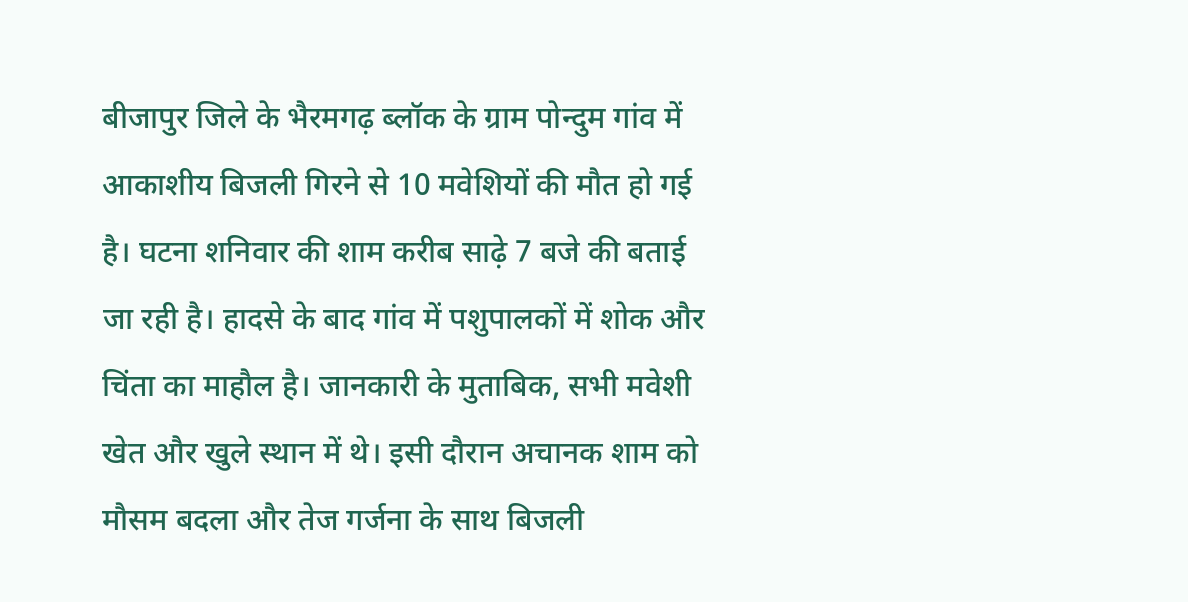बीजापुर जिले के भैरमगढ़ ब्लॉक के ग्राम पोन्दुम गांव में आकाशीय बिजली गिरने से 10 मवेशियों की मौत हो गई है। घटना शनिवार की शाम करीब साढ़े 7 बजे की बताई जा रही है। हादसे के बाद गांव में पशुपालकों में शोक और चिंता का माहौल है। जानकारी के मुताबिक, सभी मवेशी खेत और खुले स्थान में थे। इसी दौरान अचानक शाम को मौसम बदला और तेज गर्जना के साथ बिजली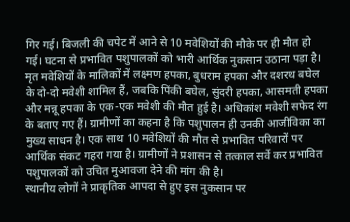गिर गई। बिजली की चपेट में आने से 10 मवेशियों की मौके पर ही मौत हो गई। घटना से प्रभावित पशुपालकों को भारी आर्थिक नुकसान उठाना पड़ा है।
मृत मवेशियों के मालिकों में लक्ष्मण हपका, बुधराम हपका और दशरथ बघेल के दो-दो मवेशी शामिल हैं, जबकि पिंकी बघेल, सुंदरी हपका, आसमती हपका और मन्नू हपका के एक-एक मवेशी की मौत हुई है। अधिकांश मवेशी सफेद रंग के बताए गए हैं। ग्रामीणों का कहना है कि पशुपालन ही उनकी आजीविका का मुख्य साधन है। एक साथ 10 मवेशियों की मौत से प्रभावित परिवारों पर आर्थिक संकट गहरा गया है। ग्रामीणों ने प्रशासन से तत्काल सर्वे कर प्रभावित पशुपालकों को उचित मुआवजा देने की मांग की है।
स्थानीय लोगों ने प्राकृतिक आपदा से हुए इस नुकसान पर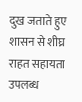दुख जताते हुए शासन से शीघ्र राहत सहायता उपलब्ध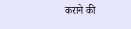कराने की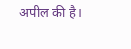अपील की है।